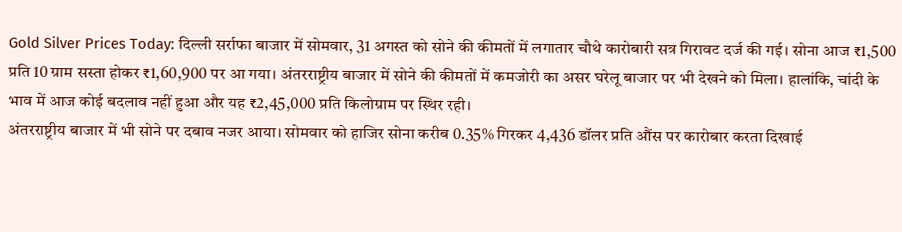Gold Silver Prices Today: दिल्ली सर्राफा बाजार में सोमवार, 31 अगस्त को सोने की कीमतों में लगातार चौथे कारोबारी सत्र गिरावट दर्ज की गई। सोना आज ₹1,500 प्रति 10 ग्राम सस्ता होकर ₹1,60,900 पर आ गया। अंतरराष्ट्रीय बाजार में सोने की कीमतों में कमजोरी का असर घरेलू बाजार पर भी देखने को मिला। हालांकि, चांदी के भाव में आज कोई बदलाव नहीं हुआ और यह ₹2,45,000 प्रति किलोग्राम पर स्थिर रही।
अंतरराष्ट्रीय बाजार में भी सोने पर दबाव नजर आया। सोमवार को हाजिर सोना करीब 0.35% गिरकर 4,436 डॉलर प्रति औंस पर कारोबार करता दिखाई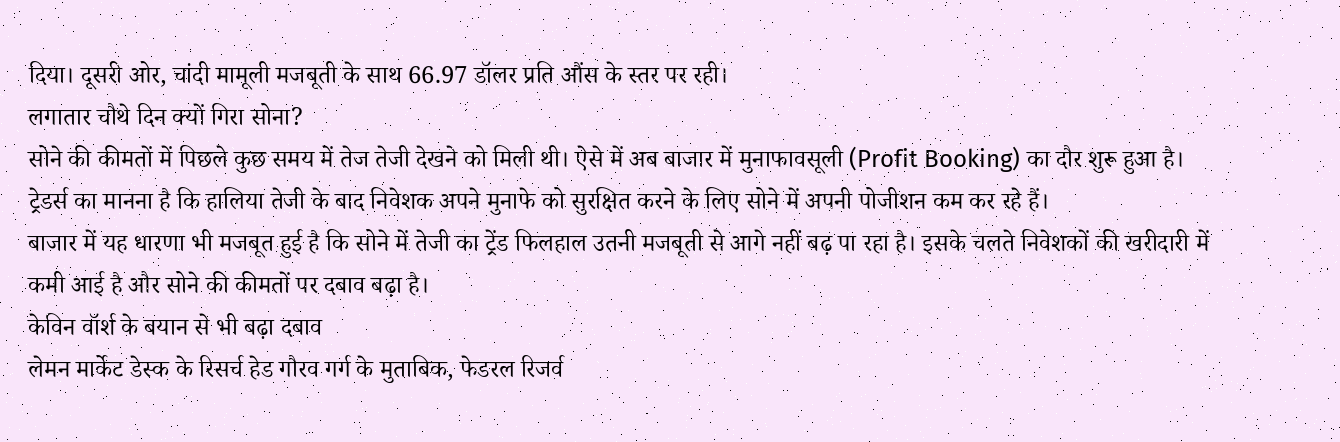दिया। दूसरी ओर, चांदी मामूली मजबूती के साथ 66.97 डॉलर प्रति औंस के स्तर पर रही।
लगातार चौथे दिन क्यों गिरा सोना?
सोने की कीमतों में पिछले कुछ समय में तेज तेजी देखने को मिली थी। ऐसे में अब बाजार में मुनाफावसूली (Profit Booking) का दौर शुरू हुआ है। ट्रेडर्स का मानना है कि हालिया तेजी के बाद निवेशक अपने मुनाफे को सुरक्षित करने के लिए सोने में अपनी पोजीशन कम कर रहे हैं।
बाजार में यह धारणा भी मजबूत हुई है कि सोने में तेजी का ट्रेंड फिलहाल उतनी मजबूती से आगे नहीं बढ़ पा रहा है। इसके चलते निवेशकों की खरीदारी में कमी आई है और सोने की कीमतों पर दबाव बढ़ा है।
केविन वॉर्श के बयान से भी बढ़ा दबाव
लेमन मार्केट डेस्क के रिसर्च हेड गौरव गर्ग के मुताबिक, फेडरल रिजर्व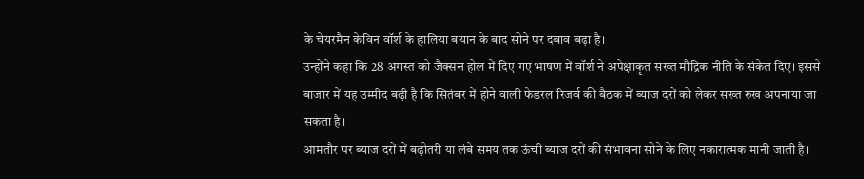के चेयरमैन केविन वॉर्श के हालिया बयान के बाद सोने पर दबाव बढ़ा है।
उन्होंने कहा कि 28 अगस्त को जैक्सन होल में दिए गए भाषण में वॉर्श ने अपेक्षाकृत सख्त मौद्रिक नीति के संकेत दिए। इससे बाजार में यह उम्मीद बढ़ी है कि सितंबर में होने वाली फेडरल रिजर्व की बैठक में ब्याज दरों को लेकर सख्त रुख अपनाया जा सकता है।
आमतौर पर ब्याज दरों में बढ़ोतरी या लंबे समय तक ऊंची ब्याज दरों की संभावना सोने के लिए नकारात्मक मानी जाती है।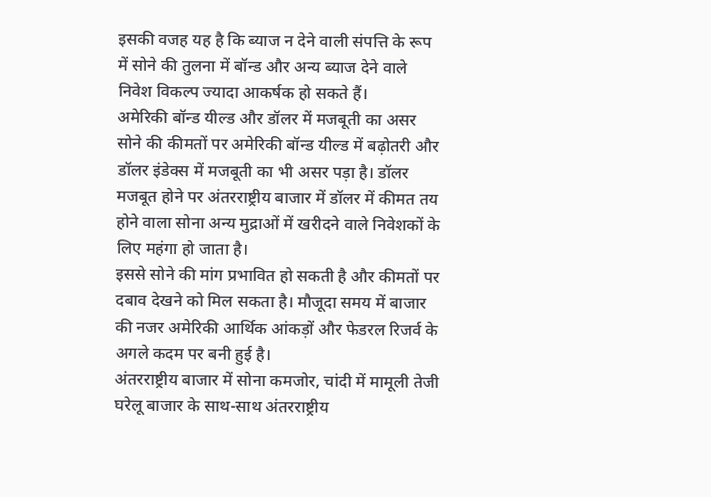इसकी वजह यह है कि ब्याज न देने वाली संपत्ति के रूप में सोने की तुलना में बॉन्ड और अन्य ब्याज देने वाले निवेश विकल्प ज्यादा आकर्षक हो सकते हैं।
अमेरिकी बॉन्ड यील्ड और डॉलर में मजबूती का असर
सोने की कीमतों पर अमेरिकी बॉन्ड यील्ड में बढ़ोतरी और डॉलर इंडेक्स में मजबूती का भी असर पड़ा है। डॉलर मजबूत होने पर अंतरराष्ट्रीय बाजार में डॉलर में कीमत तय होने वाला सोना अन्य मुद्राओं में खरीदने वाले निवेशकों के लिए महंगा हो जाता है।
इससे सोने की मांग प्रभावित हो सकती है और कीमतों पर दबाव देखने को मिल सकता है। मौजूदा समय में बाजार की नजर अमेरिकी आर्थिक आंकड़ों और फेडरल रिजर्व के अगले कदम पर बनी हुई है।
अंतरराष्ट्रीय बाजार में सोना कमजोर, चांदी में मामूली तेजी
घरेलू बाजार के साथ-साथ अंतरराष्ट्रीय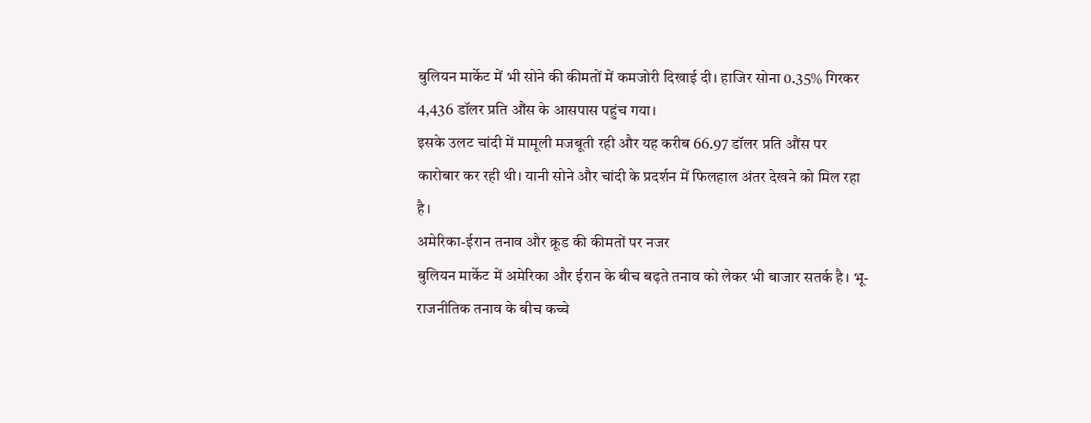बुलियन मार्केट में भी सोने की कीमतों में कमजोरी दिखाई दी। हाजिर सोना 0.35% गिरकर 4,436 डॉलर प्रति औंस के आसपास पहुंच गया।
इसके उलट चांदी में मामूली मजबूती रही और यह करीब 66.97 डॉलर प्रति औंस पर कारोबार कर रही थी। यानी सोने और चांदी के प्रदर्शन में फिलहाल अंतर देखने को मिल रहा है।
अमेरिका-ईरान तनाव और क्रूड की कीमतों पर नजर
बुलियन मार्केट में अमेरिका और ईरान के बीच बढ़ते तनाव को लेकर भी बाजार सतर्क है। भू-राजनीतिक तनाव के बीच कच्चे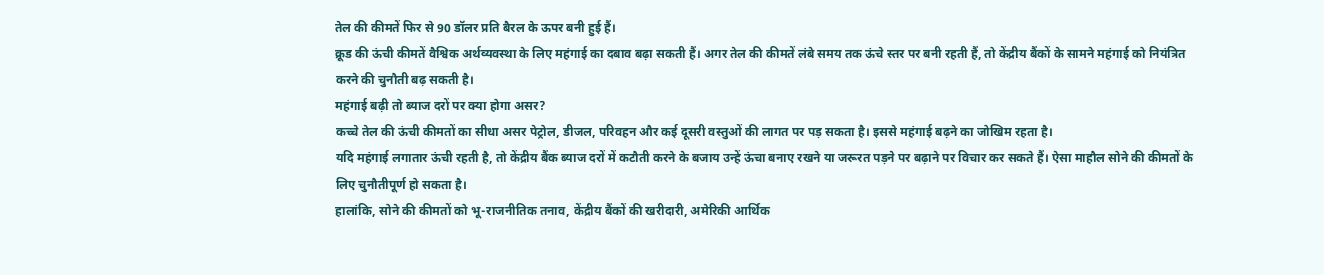तेल की कीमतें फिर से 90 डॉलर प्रति बैरल के ऊपर बनी हुई हैं।
क्रूड की ऊंची कीमतें वैश्विक अर्थव्यवस्था के लिए महंगाई का दबाव बढ़ा सकती हैं। अगर तेल की कीमतें लंबे समय तक ऊंचे स्तर पर बनी रहती हैं, तो केंद्रीय बैंकों के सामने महंगाई को नियंत्रित करने की चुनौती बढ़ सकती है।
महंगाई बढ़ी तो ब्याज दरों पर क्या होगा असर?
कच्चे तेल की ऊंची कीमतों का सीधा असर पेट्रोल, डीजल, परिवहन और कई दूसरी वस्तुओं की लागत पर पड़ सकता है। इससे महंगाई बढ़ने का जोखिम रहता है।
यदि महंगाई लगातार ऊंची रहती है, तो केंद्रीय बैंक ब्याज दरों में कटौती करने के बजाय उन्हें ऊंचा बनाए रखने या जरूरत पड़ने पर बढ़ाने पर विचार कर सकते हैं। ऐसा माहौल सोने की कीमतों के लिए चुनौतीपूर्ण हो सकता है।
हालांकि, सोने की कीमतों को भू-राजनीतिक तनाव, केंद्रीय बैंकों की खरीदारी, अमेरिकी आर्थिक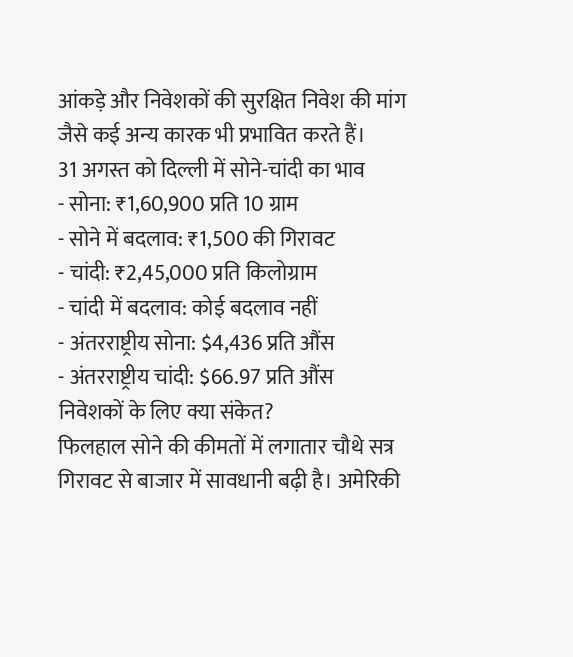आंकड़े और निवेशकों की सुरक्षित निवेश की मांग जैसे कई अन्य कारक भी प्रभावित करते हैं।
31 अगस्त को दिल्ली में सोने-चांदी का भाव
- सोना: ₹1,60,900 प्रति 10 ग्राम
- सोने में बदलाव: ₹1,500 की गिरावट
- चांदी: ₹2,45,000 प्रति किलोग्राम
- चांदी में बदलाव: कोई बदलाव नहीं
- अंतरराष्ट्रीय सोना: $4,436 प्रति औंस
- अंतरराष्ट्रीय चांदी: $66.97 प्रति औंस
निवेशकों के लिए क्या संकेत?
फिलहाल सोने की कीमतों में लगातार चौथे सत्र गिरावट से बाजार में सावधानी बढ़ी है। अमेरिकी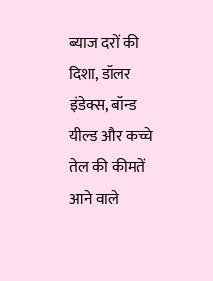ब्याज दरों की दिशा, डॉलर इंडेक्स, बॉन्ड यील्ड और कच्चे तेल की कीमतें आने वाले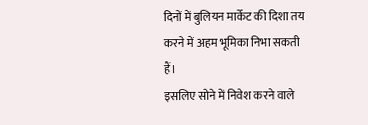दिनों में बुलियन मार्केट की दिशा तय करने में अहम भूमिका निभा सकती हैं।
इसलिए सोने में निवेश करने वाले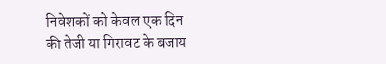निवेशकों को केवल एक दिन की तेजी या गिरावट के बजाय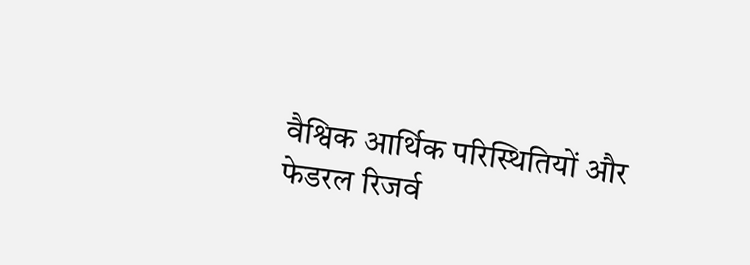वैश्विक आर्थिक परिस्थितियों और फेडरल रिजर्व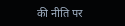की नीति पर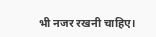भी नजर रखनी चाहिए।